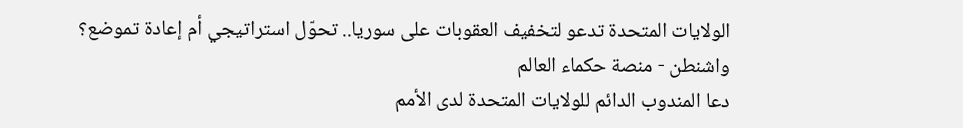الولايات المتحدة تدعو لتخفيف العقوبات على سوريا.. تحوّل استراتيجي أم إعادة تموضع؟
واشنطن - منصة حكماء العالم
دعا المندوب الدائم للولايات المتحدة لدى الأمم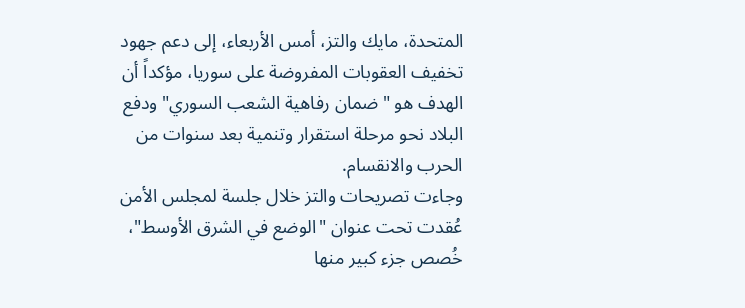المتحدة، مايك والتز، أمس الأربعاء، إلى دعم جهود تخفيف العقوبات المفروضة على سوريا، مؤكداً أن الهدف هو "ضمان رفاهية الشعب السوري" ودفع البلاد نحو مرحلة استقرار وتنمية بعد سنوات من الحرب والانقسام.
وجاءت تصريحات والتز خلال جلسة لمجلس الأمن عُقدت تحت عنوان "الوضع في الشرق الأوسط"، خُصص جزء كبير منها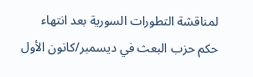لمناقشة التطورات السورية بعد انتهاء حكم حزب البعث في ديسمبر/كانون الأول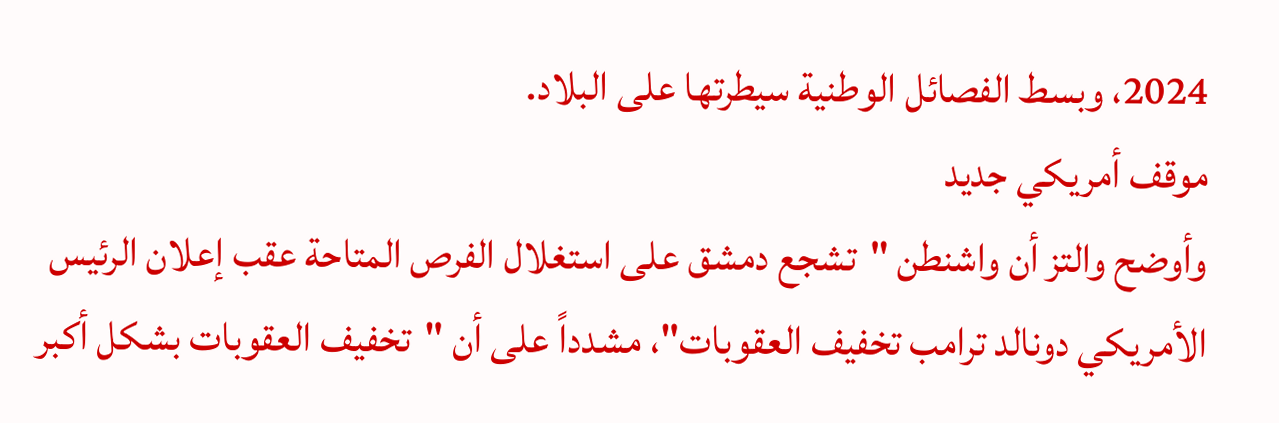2024، وبسط الفصائل الوطنية سيطرتها على البلاد.
موقف أمريكي جديد
وأوضح والتز أن واشنطن "تشجع دمشق على استغلال الفرص المتاحة عقب إعلان الرئيس الأمريكي دونالد ترامب تخفيف العقوبات"، مشدداً على أن "تخفيف العقوبات بشكل أكبر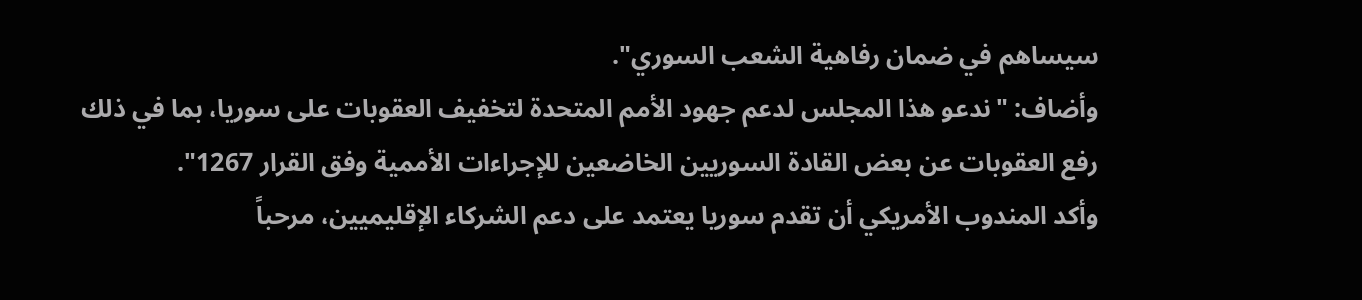سيساهم في ضمان رفاهية الشعب السوري".
وأضاف: "ندعو هذا المجلس لدعم جهود الأمم المتحدة لتخفيف العقوبات على سوريا، بما في ذلك رفع العقوبات عن بعض القادة السوريين الخاضعين للإجراءات الأممية وفق القرار 1267".
وأكد المندوب الأمريكي أن تقدم سوريا يعتمد على دعم الشركاء الإقليميين، مرحباً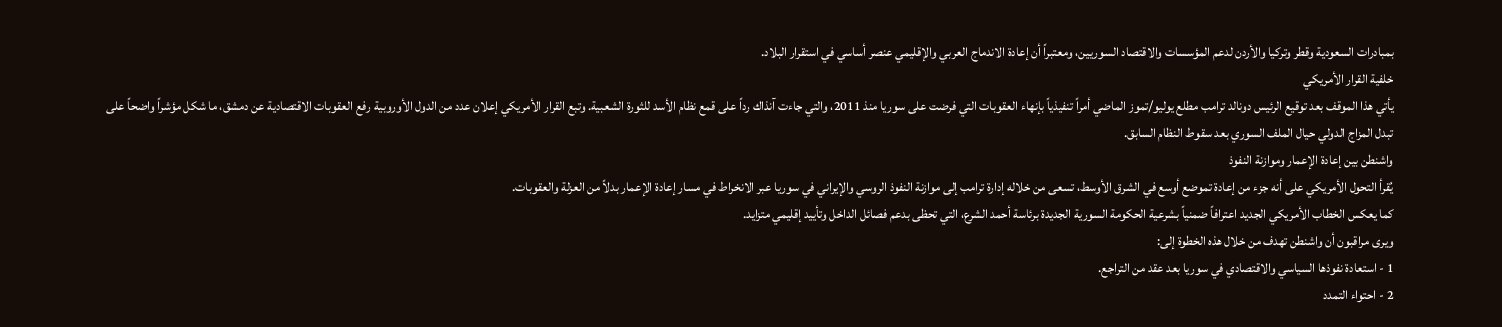بمبادرات السعودية وقطر وتركيا والأردن لدعم المؤسسات والاقتصاد السوريين، ومعتبراً أن إعادة الاندماج العربي والإقليمي عنصر أساسي في استقرار البلاد.
خلفية القرار الأمريكي
يأتي هذا الموقف بعد توقيع الرئيس دونالد ترامب مطلع يوليو/تموز الماضي أمراً تنفيذياً بإنهاء العقوبات التي فرضت على سوريا منذ 2011، والتي جاءت آنذاك رداً على قمع نظام الأسد للثورة الشعبية. وتبع القرار الأمريكي إعلان عدد من الدول الأوروبية رفع العقوبات الاقتصادية عن دمشق، ما شكل مؤشراً واضحاً على تبدل المزاج الدولي حيال الملف السوري بعد سقوط النظام السابق.
واشنطن بين إعادة الإعمار وموازنة النفوذ
يُقرأ التحول الأمريكي على أنه جزء من إعادة تموضع أوسع في الشرق الأوسط، تسعى من خلاله إدارة ترامب إلى موازنة النفوذ الروسي والإيراني في سوريا عبر الانخراط في مسار إعادة الإعمار بدلاً من العزلة والعقوبات.
كما يعكس الخطاب الأمريكي الجديد اعترافاً ضمنياً بشرعية الحكومة السورية الجديدة برئاسة أحمد الشرع، التي تحظى بدعم فصائل الداخل وتأييد إقليمي متزايد.
ويرى مراقبون أن واشنطن تهدف من خلال هذه الخطوة إلى:
1 - استعادة نفوذها السياسي والاقتصادي في سوريا بعد عقد من التراجع.
2 - احتواء التمدد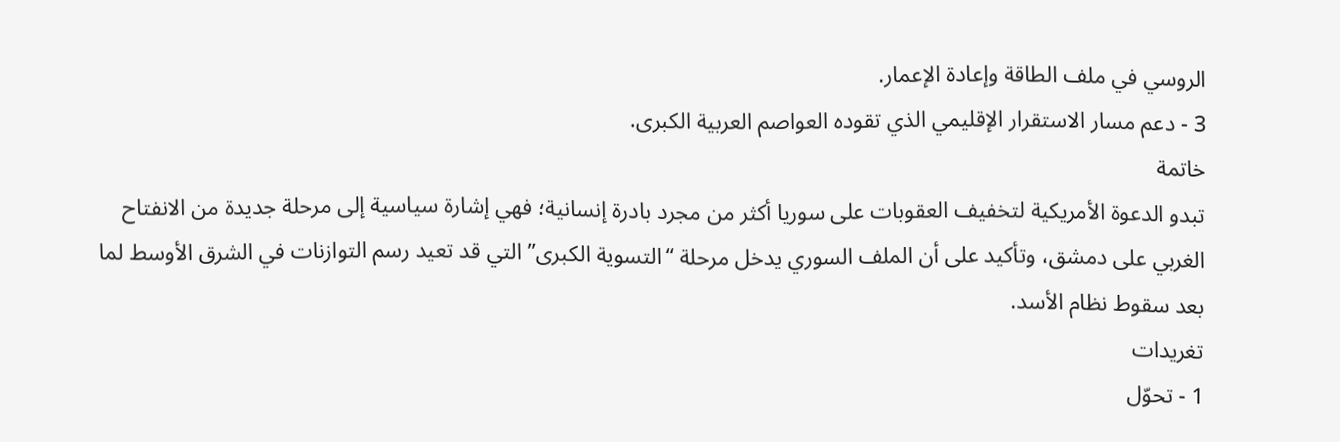الروسي في ملف الطاقة وإعادة الإعمار.
3 - دعم مسار الاستقرار الإقليمي الذي تقوده العواصم العربية الكبرى.
خاتمة
تبدو الدعوة الأمريكية لتخفيف العقوبات على سوريا أكثر من مجرد بادرة إنسانية؛ فهي إشارة سياسية إلى مرحلة جديدة من الانفتاح الغربي على دمشق، وتأكيد على أن الملف السوري يدخل مرحلة “التسوية الكبرى” التي قد تعيد رسم التوازنات في الشرق الأوسط لما بعد سقوط نظام الأسد.
تغريدات
1 - تحوّل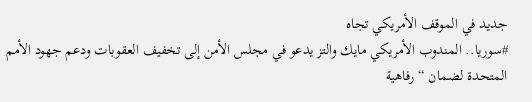جديد في الموقف الأمريكي تجاه
#سوريا.. المندوب الأمريكي مايك والتز يدعو في مجلس الأمن إلى تخفيف العقوبات ودعم جهود الأمم المتحدة لضمان “رفاهية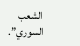الشعب السوري”.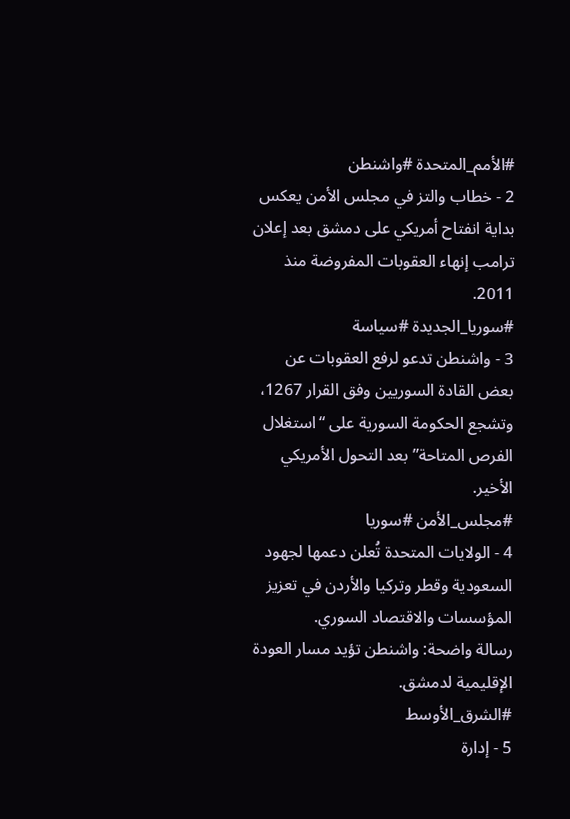#الأمم_المتحدة #واشنطن
2 - خطاب والتز في مجلس الأمن يعكس بداية انفتاح أمريكي على دمشق بعد إعلان ترامب إنهاء العقوبات المفروضة منذ 2011.
#سوريا_الجديدة #سياسة
3 - واشنطن تدعو لرفع العقوبات عن بعض القادة السوريين وفق القرار 1267، وتشجع الحكومة السورية على “استغلال الفرص المتاحة” بعد التحول الأمريكي الأخير.
#مجلس_الأمن #سوريا
4 - الولايات المتحدة تُعلن دعمها لجهود السعودية وقطر وتركيا والأردن في تعزيز المؤسسات والاقتصاد السوري.
رسالة واضحة: واشنطن تؤيد مسار العودة الإقليمية لدمشق.
#الشرق_الأوسط
5 - إدارة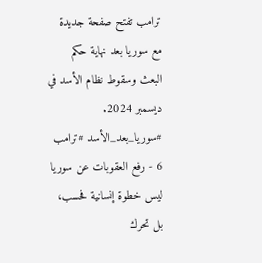ترامب تفتح صفحة جديدة مع سوريا بعد نهاية حكم البعث وسقوط نظام الأسد في ديسمبر 2024.
#سوريا_بعد_الأسد #ترامب
6 - رفع العقوبات عن سوريا ليس خطوة إنسانية فحسب، بل تحرك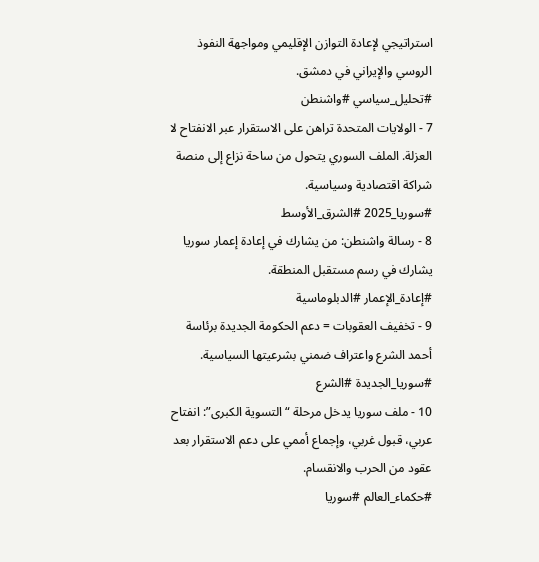استراتيجي لإعادة التوازن الإقليمي ومواجهة النفوذ الروسي والإيراني في دمشق.
#تحليل_سياسي #واشنطن
7 - الولايات المتحدة تراهن على الاستقرار عبر الانفتاح لا العزلة. الملف السوري يتحول من ساحة نزاع إلى منصة شراكة اقتصادية وسياسية.
#سوريا_2025 #الشرق_الأوسط
8 - رسالة واشنطن: من يشارك في إعادة إعمار سوريا يشارك في رسم مستقبل المنطقة.
#إعادة_الإعمار #الدبلوماسية
9 - تخفيف العقوبات = دعم الحكومة الجديدة برئاسة أحمد الشرع واعتراف ضمني بشرعيتها السياسية.
#سوريا_الجديدة #الشرع
10 - ملف سوريا يدخل مرحلة “التسوية الكبرى”: انفتاح عربي، قبول غربي، وإجماع أممي على دعم الاستقرار بعد عقود من الحرب والانقسام.
#حكماء_العالم #سوريا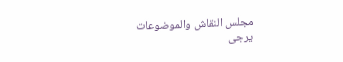مجلس النقاش والموضوعات
يرجى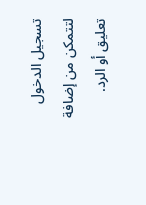تسجيل الدخول لتتمكن من إضافة تعليق أو الرد.